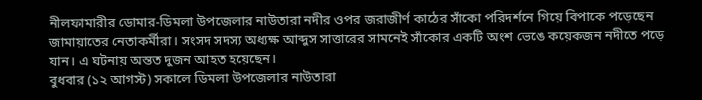নীলফামারীর ডোমার-ডিমলা উপজেলার নাউতারা নদীর ওপর জরাজীর্ণ কাঠের সাঁকো পরিদর্শনে গিয়ে বিপাকে পড়েছেন জামায়াতের নেতাকর্মীরা। সংসদ সদস্য অধ্যক্ষ আব্দুস সাত্তারের সামনেই সাঁকোর একটি অংশ ভেঙে কয়েকজন নদীতে পড়ে যান। এ ঘটনায় অন্তত দুজন আহত হয়েছেন।
বুধবার (১২ আগস্ট) সকালে ডিমলা উপজেলার নাউতারা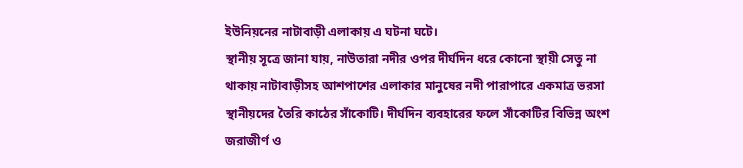ইউনিয়নের নাটাবাড়ী এলাকায় এ ঘটনা ঘটে।
স্থানীয় সূত্রে জানা যায়, নাউতারা নদীর ওপর দীর্ঘদিন ধরে কোনো স্থায়ী সেতু না থাকায় নাটাবাড়ীসহ আশপাশের এলাকার মানুষের নদী পারাপারে একমাত্র ভরসা স্থানীয়দের তৈরি কাঠের সাঁকোটি। দীর্ঘদিন ব্যবহারের ফলে সাঁকোটির বিভিন্ন অংশ জরাজীর্ণ ও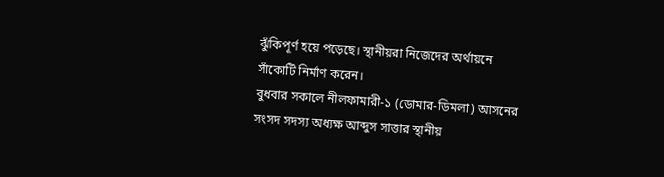ঝুঁকিপূর্ণ হয়ে পড়েছে। স্থানীয়রা নিজেদের অর্থায়নে সাঁকোটি নির্মাণ করেন।
বুধবার সকালে নীলফামারী-১ (ডোমার-ডিমলা) আসনের সংসদ সদস্য অধ্যক্ষ আব্দুস সাত্তার স্থানীয়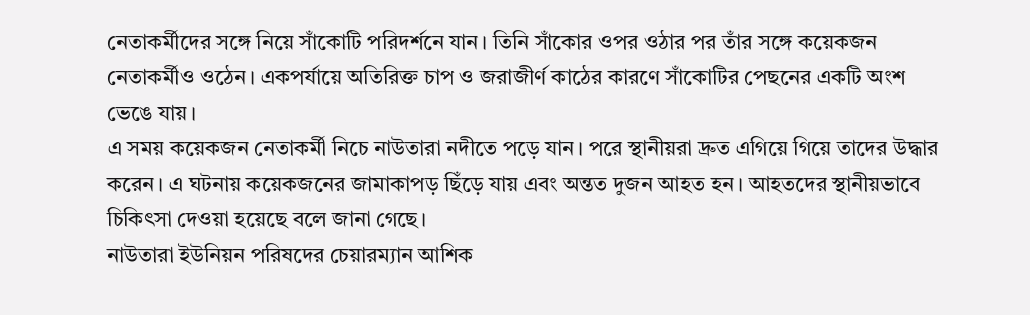নেতাকর্মীদের সঙ্গে নিয়ে সাঁকোটি পরিদর্শনে যান। তিনি সাঁকোর ওপর ওঠার পর তাঁর সঙ্গে কয়েকজন নেতাকর্মীও ওঠেন। একপর্যায়ে অতিরিক্ত চাপ ও জরাজীর্ণ কাঠের কারণে সাঁকোটির পেছনের একটি অংশ ভেঙে যায়।
এ সময় কয়েকজন নেতাকর্মী নিচে নাউতারা নদীতে পড়ে যান। পরে স্থানীয়রা দ্রুত এগিয়ে গিয়ে তাদের উদ্ধার করেন। এ ঘটনায় কয়েকজনের জামাকাপড় ছিঁড়ে যায় এবং অন্তত দুজন আহত হন। আহতদের স্থানীয়ভাবে চিকিৎসা দেওয়া হয়েছে বলে জানা গেছে।
নাউতারা ইউনিয়ন পরিষদের চেয়ারম্যান আশিক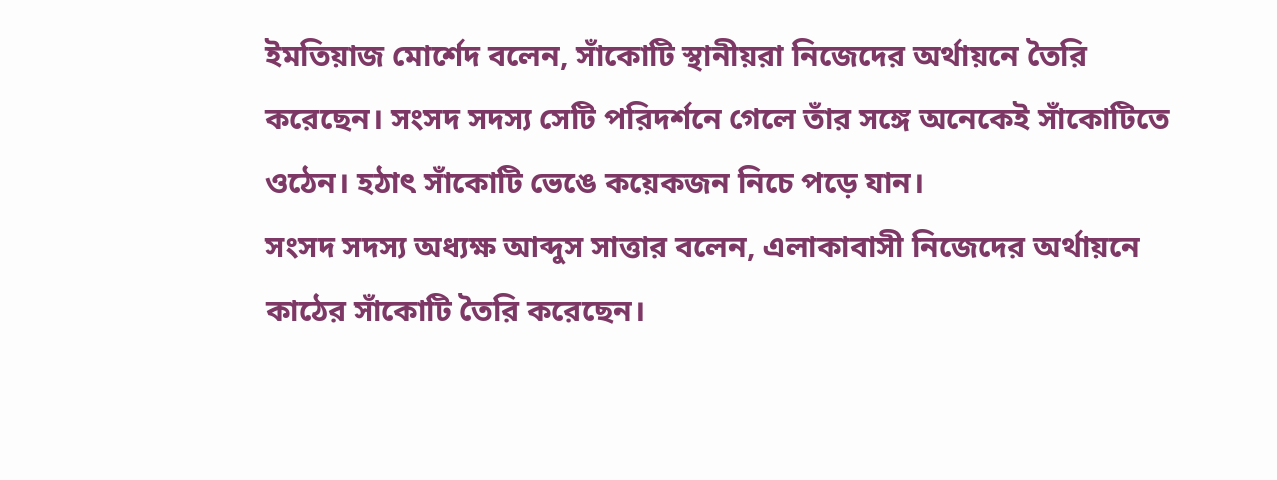ইমতিয়াজ মোর্শেদ বলেন, সাঁকোটি স্থানীয়রা নিজেদের অর্থায়নে তৈরি করেছেন। সংসদ সদস্য সেটি পরিদর্শনে গেলে তাঁর সঙ্গে অনেকেই সাঁকোটিতে ওঠেন। হঠাৎ সাঁকোটি ভেঙে কয়েকজন নিচে পড়ে যান।
সংসদ সদস্য অধ্যক্ষ আব্দুস সাত্তার বলেন, এলাকাবাসী নিজেদের অর্থায়নে কাঠের সাঁকোটি তৈরি করেছেন।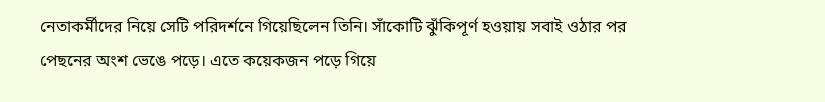নেতাকর্মীদের নিয়ে সেটি পরিদর্শনে গিয়েছিলেন তিনি। সাঁকোটি ঝুঁকিপূর্ণ হওয়ায় সবাই ওঠার পর পেছনের অংশ ভেঙে পড়ে। এতে কয়েকজন পড়ে গিয়ে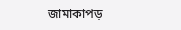জামাকাপড়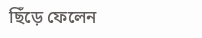ছিঁড়ে ফেলেন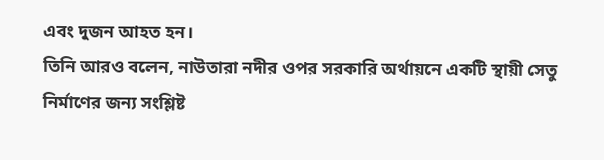এবং দুজন আহত হন।
তিনি আরও বলেন, নাউতারা নদীর ওপর সরকারি অর্থায়নে একটি স্থায়ী সেতু নির্মাণের জন্য সংশ্লিষ্ট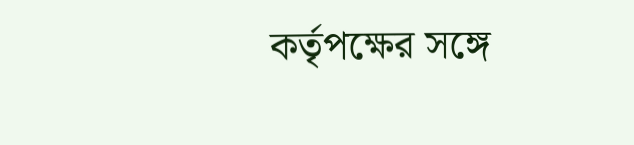কর্তৃপক্ষের সঙ্গে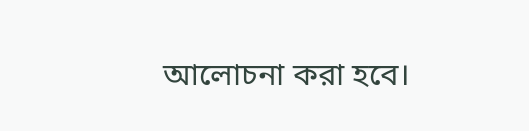আলোচনা করা হবে।